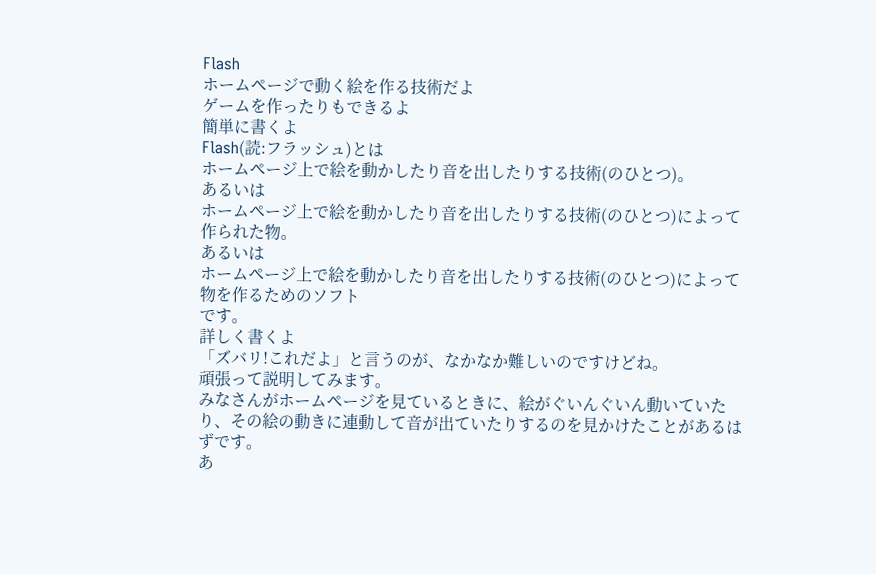Flash
ホームページで動く絵を作る技術だよ
ゲームを作ったりもできるよ
簡単に書くよ
Flash(読:フラッシュ)とは
ホームページ上で絵を動かしたり音を出したりする技術(のひとつ)。
あるいは
ホームページ上で絵を動かしたり音を出したりする技術(のひとつ)によって作られた物。
あるいは
ホームページ上で絵を動かしたり音を出したりする技術(のひとつ)によって物を作るためのソフト
です。
詳しく書くよ
「ズバリ!これだよ」と言うのが、なかなか難しいのですけどね。
頑張って説明してみます。
みなさんがホームページを見ているときに、絵がぐいんぐいん動いていたり、その絵の動きに連動して音が出ていたりするのを見かけたことがあるはずです。
あ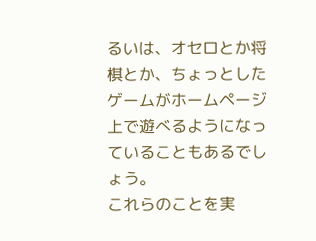るいは、オセロとか将棋とか、ちょっとしたゲームがホームページ上で遊べるようになっていることもあるでしょう。
これらのことを実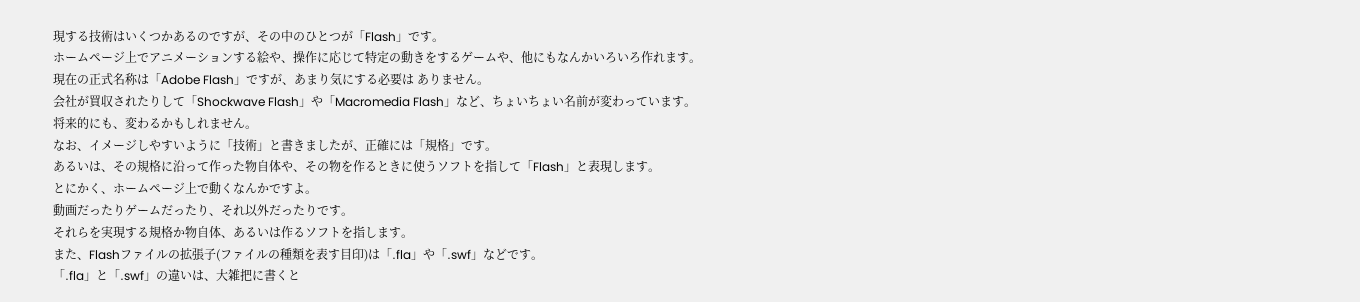現する技術はいくつかあるのですが、その中のひとつが「Flash」です。
ホームページ上でアニメーションする絵や、操作に応じて特定の動きをするゲームや、他にもなんかいろいろ作れます。
現在の正式名称は「Adobe Flash」ですが、あまり気にする必要は ありません。
会社が買収されたりして「Shockwave Flash」や「Macromedia Flash」など、ちょいちょい名前が変わっています。
将来的にも、変わるかもしれません。
なお、イメージしやすいように「技術」と書きましたが、正確には「規格」です。
あるいは、その規格に沿って作った物自体や、その物を作るときに使うソフトを指して「Flash」と表現します。
とにかく、ホームページ上で動くなんかですよ。
動画だったりゲームだったり、それ以外だったりです。
それらを実現する規格か物自体、あるいは作るソフトを指します。
また、Flashファイルの拡張子(ファイルの種類を表す目印)は「.fla」や「.swf」などです。
「.fla」と「.swf」の違いは、大雑把に書くと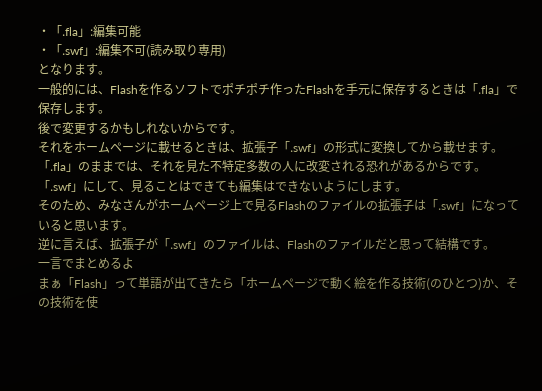・「.fla」:編集可能
・「.swf」:編集不可(読み取り専用)
となります。
一般的には、Flashを作るソフトでポチポチ作ったFlashを手元に保存するときは「.fla」で保存します。
後で変更するかもしれないからです。
それをホームページに載せるときは、拡張子「.swf」の形式に変換してから載せます。
「.fla」のままでは、それを見た不特定多数の人に改変される恐れがあるからです。
「.swf」にして、見ることはできても編集はできないようにします。
そのため、みなさんがホームページ上で見るFlashのファイルの拡張子は「.swf」になっていると思います。
逆に言えば、拡張子が「.swf」のファイルは、Flashのファイルだと思って結構です。
一言でまとめるよ
まぁ「Flash」って単語が出てきたら「ホームページで動く絵を作る技術(のひとつ)か、その技術を使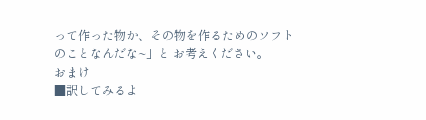って作った物か、その物を作るためのソフトのことなんだな~」と お考えください。
おまけ
■訳してみるよ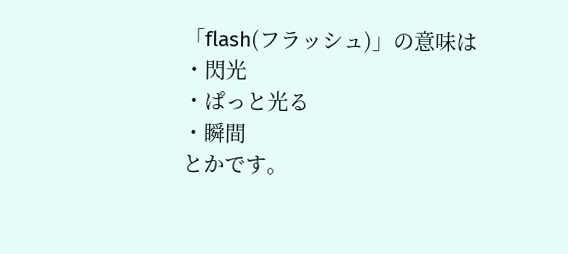「flash(フラッシュ)」の意味は
・閃光
・ぱっと光る
・瞬間
とかです。